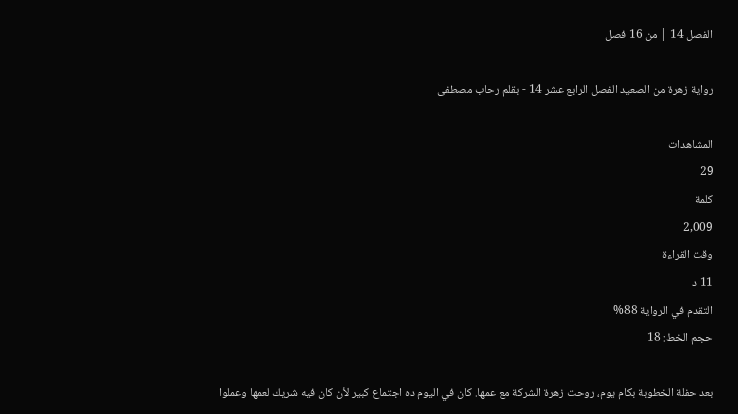الفصل 14 | من 16 فصل

رواية زهرة من الصعيد الفصل الرابع عشر 14 - بقلم رحاب مصطفى

المشاهدات
29
كلمة
2,009
وقت القراءة
11 د
التقدم في الرواية 88%
حجم الخط: 18

بعد حفلة الخطوبة بكام يوم، روحت زهرة الشركة مع عمها. كان في اليوم ده اجتماع كبير لأن كان فيه شريك لعمها وعملوا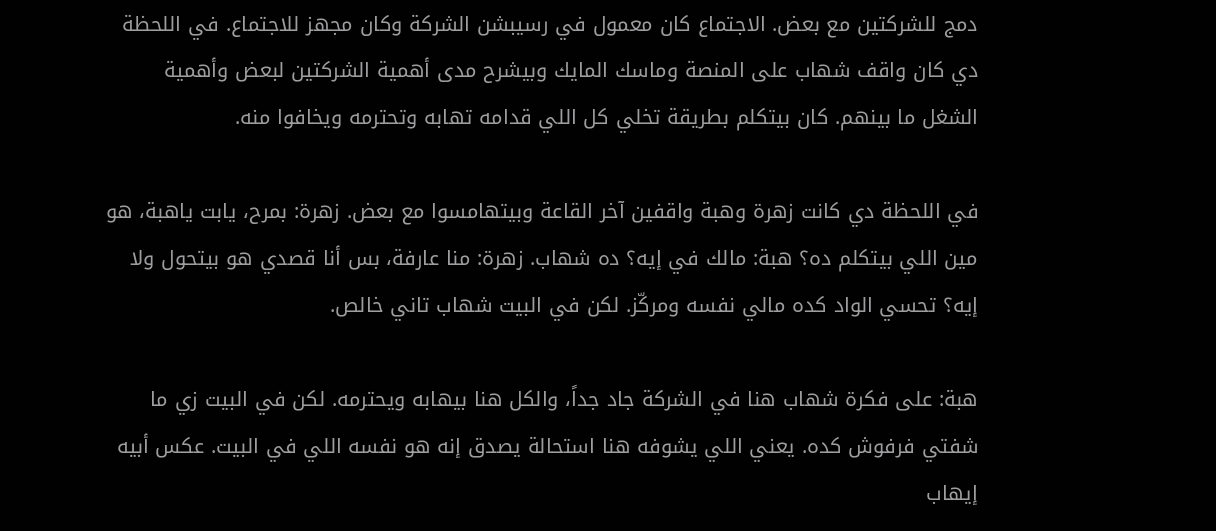دمج للشركتين مع بعض. الاجتماع كان معمول في رسيبشن الشركة وكان مجهز للاجتماع. في اللحظة دي كان واقف شهاب على المنصة وماسك المايك وبيشرح مدى أهمية الشركتين لبعض وأهمية الشغل ما بينهم. كان بيتكلم بطريقة تخلي كل اللي قدامه تهابه وتحترمه ويخافوا منه.

في اللحظة دي كانت زهرة وهبة واقفين آخر القاعة وبيتهامسوا مع بعض. زهرة: بمرح، يابت ياهبة، هو مين اللي بيتكلم ده؟ هبة: مالك في إيه؟ ده شهاب. زهرة: منا عارفة، بس أنا قصدي هو بيتحول ولا إيه؟ تحسي الواد كده مالي نفسه ومركّز. لكن في البيت شهاب تاني خالص.

هبة: على فكرة شهاب هنا في الشركة جاد جداً، والكل هنا بيهابه ويحترمه. لكن في البيت زي ما شفتي فرفوش كده. يعني اللي يشوفه هنا استحالة يصدق إنه هو نفسه اللي في البيت. عكس أبيه إيهاب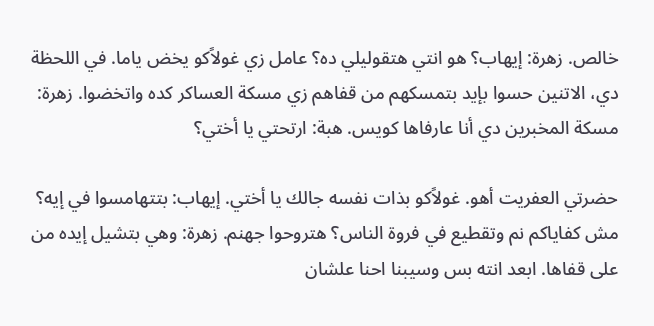خالص. زهرة: إيهاب؟ هو انتي هتقوليلي ده؟ عامل زي غولاًكو يخض ياما. في اللحظة دي، الاتنين حسوا بإيد بتمسكهم من قفاهم زي مسكة العساكر كده واتخضوا. زهرة: مسكة المخبرين دي أنا عارفاها كويس. هبة: ارتحتي يا أختي؟

حضرتي العفريت أهو. غولاًكو بذات نفسه جالك يا أختي. إيهاب: بتتهامسوا في إيه؟ مش كفاياكم نم وتقطيع في فروة الناس؟ هتروحوا جهنم. زهرة: وهي بتشيل إيده من على قفاها. ابعد انته بس وسيبنا احنا علشان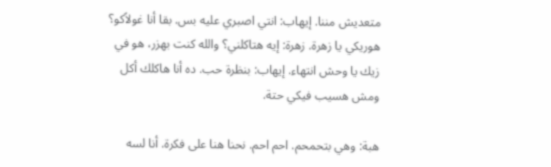متعديش مننا. إيهاب: انتي اصبري عليه بس. بقا أنا غولاًكو؟ هوريكي يا زهرة. زهرة: إيه هتاكلني؟ والله كنت بهزر، هو في زيك يا وحش انتهاء. إيهاب: بنظرة حب. ده أنا هاكلك أكل ومش هسيب فيكي حتة.

هبة: وهي بتحمحم. احم احم. نحنا هنا على فكرة. أنا لسه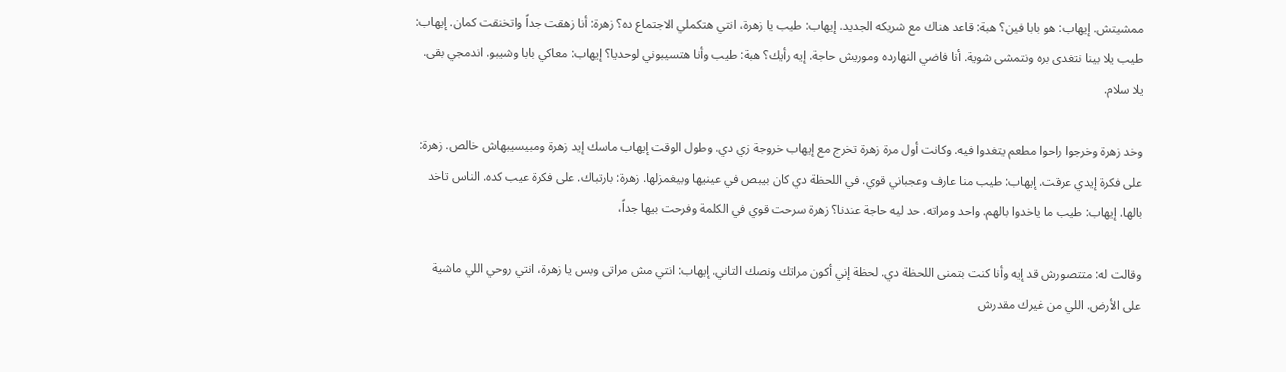ممشيتش. إيهاب: هو بابا فين؟ هبة: قاعد هناك مع شريكه الجديد. إيهاب: طيب يا زهرة، انتي هتكملي الاجتماع ده؟ زهرة: أنا زهقت جداً واتخنقت كمان. إيهاب: طيب يلا بينا نتغدى بره ونتمشى شوية. أنا فاضي النهارده وموريش حاجة. إيه رأيك؟ هبة: طيب وأنا هتسيبوني لوحديا؟ إيهاب: معاكي بابا وشيبو. اندمجي بقى. يلا سلام.

وخد زهرة وخرجوا راحوا مطعم يتغدوا فيه. وكانت أول مرة زهرة تخرج مع إيهاب خروجة زي دي. وطول الوقت إيهاب ماسك إيد زهرة ومبيسيبهاش خالص. زهرة: على فكرة إيدي عرقت. إيهاب: طيب منا عارف وعجباني قوي. في اللحظة دي كان بيبص في عينيها وبيغمزلها. زهرة: بارتباك. على فكرة عيب كده. الناس تاخد بالها. إيهاب: طيب ما ياخدوا بالهم. واحد ومراته. حد ليه حاجة عندنا؟ زهرة سرحت قوي في الكلمة وفرحت بيها جداً،

وقالت له: متتصورش قد إيه وأنا كنت بتمنى اللحظة دي. لحظة إني أكون مراتك ونصك التاني. إيهاب: انتي مش مراتى وبس يا زهرة، انتي روحي اللي ماشية على الأرض. اللي من غيرك مقدرش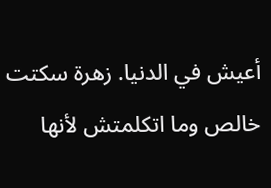أعيش في الدنيا. زهرة سكتت خالص وما اتكلمتش لأنها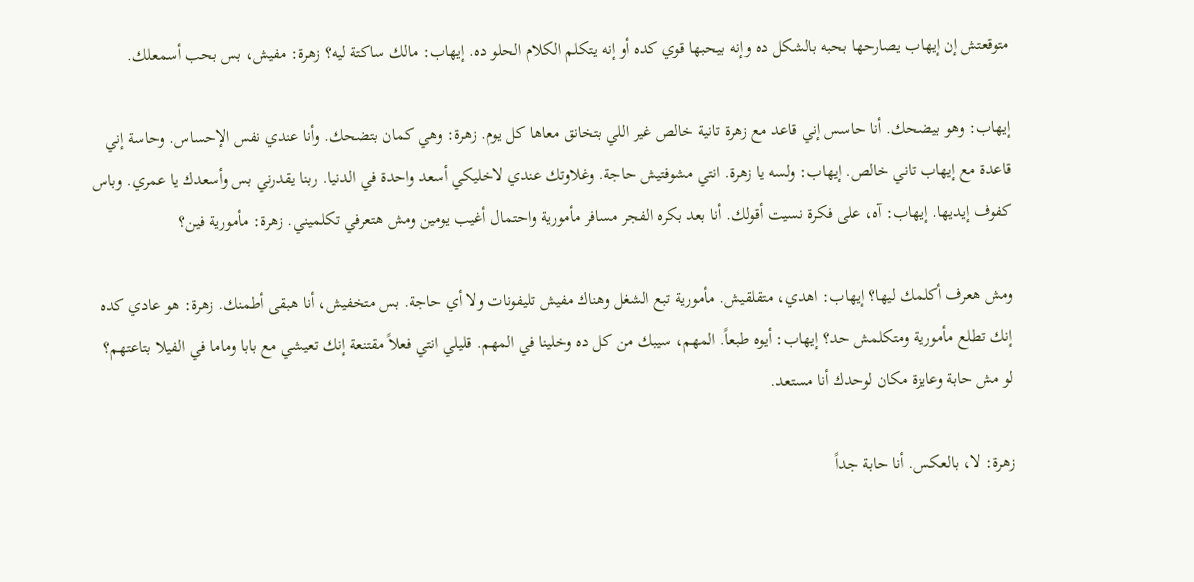متوقعتش إن إيهاب يصارحها بحبه بالشكل ده وإنه بيحبها قوي كده أو إنه يتكلم الكلام الحلو ده. إيهاب: مالك ساكتة ليه؟ زهرة: مفيش، بس بحب أسمعلك.

إيهاب: وهو بيضحك. أنا حاسس إني قاعد مع زهرة تانية خالص غير اللي بتخانق معاها كل يوم. زهرة: وهي كمان بتضحك. وأنا عندي نفس الإحساس. وحاسة إني قاعدة مع إيهاب تاني خالص. إيهاب: ولسه يا زهرة. انتي مشوفتيش حاجة. وغلاوتك عندي لاخليكي أسعد واحدة في الدنيا. ربنا يقدرني بس وأسعدك يا عمري. وباس كفوف إيديها. إيهاب: آه، على فكرة نسيت أقولك. أنا بعد بكره الفجر مسافر مأمورية واحتمال أغيب يومين ومش هتعرفي تكلميني. زهرة: مأمورية فين؟

ومش هعرف أكلمك ليها؟ إيهاب: اهدي، متقلقيش. مأمورية تبع الشغل وهناك مفيش تليفونات ولا أي حاجة. بس متخفيش، أنا هبقى أطمنك. زهرة: هو عادي كده إنك تطلع مأمورية ومتكلمش حد؟ إيهاب: أيوه طبعاً. المهم، سيبك من كل ده وخلينا في المهم. قليلي انتي فعلاً مقتنعة إنك تعيشي مع بابا وماما في الفيلا بتاعتهم؟ لو مش حابة وعايزة مكان لوحدك أنا مستعد.

زهرة: لا، بالعكس. أنا حابة جداً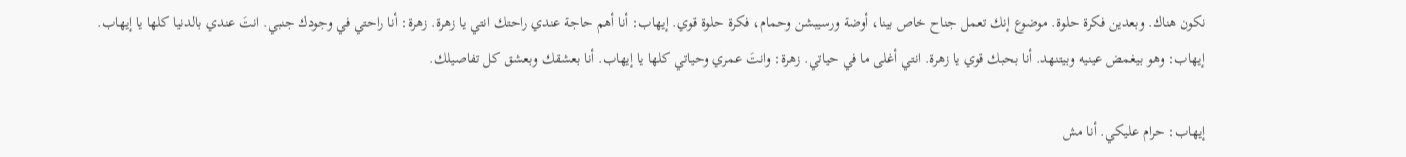نكون هناك. وبعدين فكرة حلوة. موضوع إنك تعمل جناح خاص بينا، أوضة ورسيبشن وحمام، فكرة حلوة قوي. إيهاب: أنا أهم حاجة عندي راحتك انتي يا زهرة. زهرة: أنا راحتي في وجودك جنبي. انتَ عندي بالدنيا كلها يا إيهاب. إيهاب: وهو بيغمض عينيه وبيتنهد. أنا بحبك قوي يا زهرة. انتي أغلى ما في حياتي. زهرة: وانتَ عمري وحياتي كلها يا إيهاب. أنا بعشقك وبعشق كل تفاصيلك.

إيهاب: حرام عليكي. أنا مش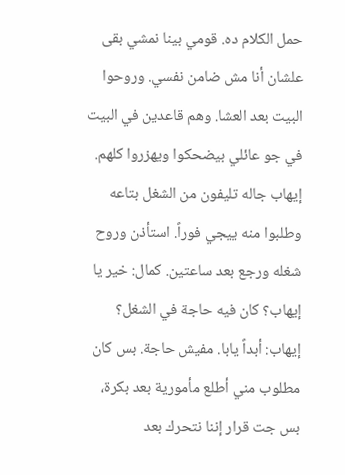حمل الكلام ده. قومي بينا نمشي بقى علشان أنا مش ضامن نفسي. وروحوا البيت بعد العشا. وهم قاعدين في البيت في جو عائلي بيضحكوا ويهزروا كلهم. إيهاب جاله تليفون من الشغل بتاعه وطلبوا منه ييجي فوراً. استأذن وروح شغله ورجع بعد ساعتين. كمال: خير يا إيهاب؟ كان فيه حاجة في الشغل؟ إيهاب: أبداً يابا. مفيش حاجة. بس كان مطلوب مني أطلع مأمورية بعد بكرة، بس جت قرار إننا نتحرك بعد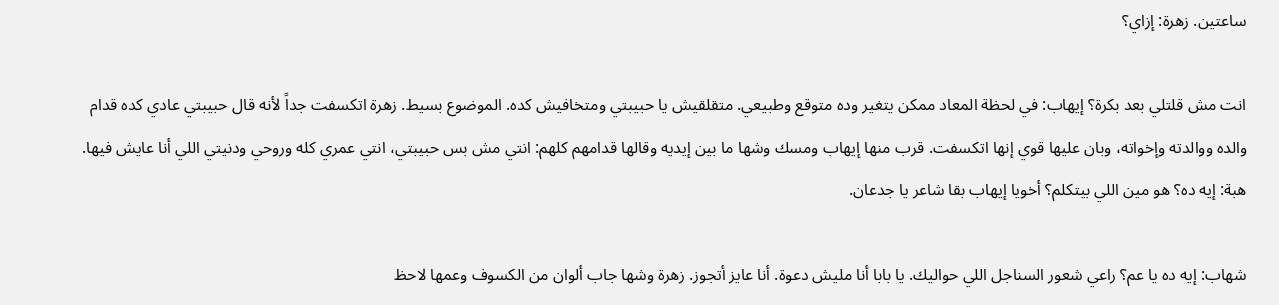ساعتين. زهرة: إزاي؟

انت مش قلتلي بعد بكرة؟ إيهاب: في لحظة المعاد ممكن يتغير وده متوقع وطبيعي. متقلقيش يا حبيبتي ومتخافيش كده. الموضوع بسيط. زهرة اتكسفت جداً لأنه قال حبيبتي عادي كده قدام والده ووالدته وإخواته، وبان عليها قوي إنها اتكسفت. قرب منها إيهاب ومسك وشها ما بين إيديه وقالها قدامهم كلهم: انتي مش بس حبيبتي، انتي عمري كله وروحي ودنيتي اللي أنا عايش فيها. هبة: إيه ده؟ هو مين اللي بيتكلم؟ أخويا إيهاب بقا شاعر يا جدعان.

شهاب: إيه ده يا عم؟ راعي شعور السناجل اللي حواليك. يا بابا أنا مليش دعوة. أنا عايز أتجوز. زهرة وشها جاب ألوان من الكسوف وعمها لاحظ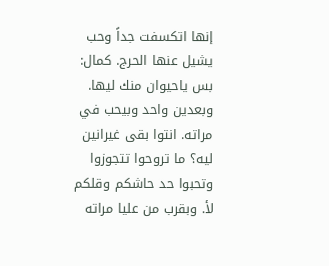إنها اتكسفت جداً وحب يشيل عنها الحرج. كمال: بس ياحيوان منك ليها. وبعدين واحد وبيحب في مراته. انتوا بقى غيرانين ليه؟ ما تروحوا تتجوزوا وتحبوا حد حاشكم وقلكم لأ. وبقرب من عليا مراته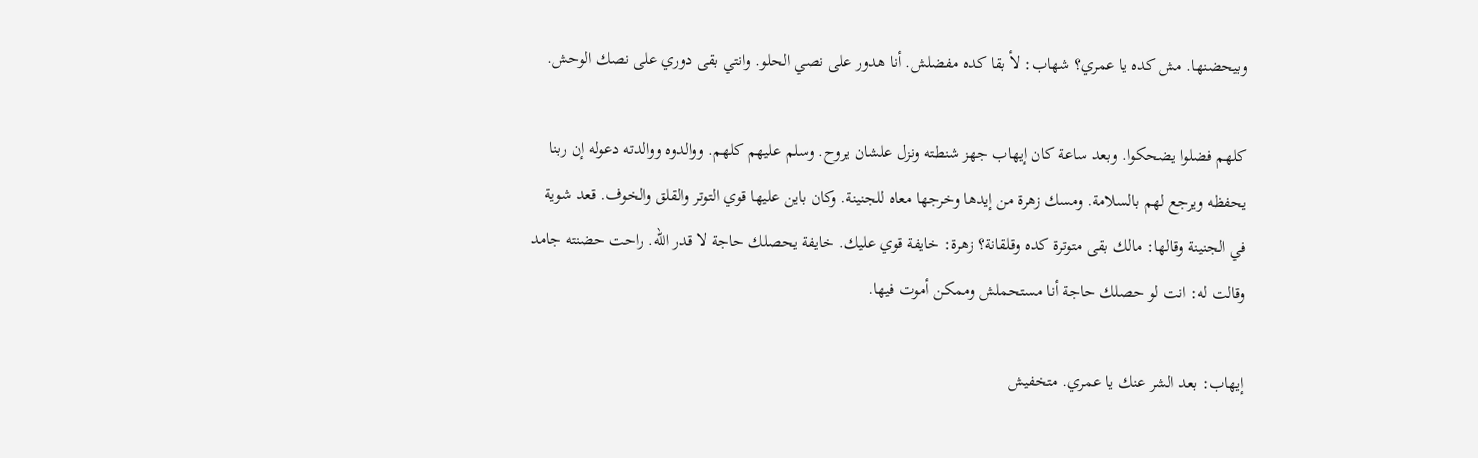وبيحضنها. مش كده يا عمري؟ شهاب: لأ بقا كده مفضلش. أنا هدور على نصي الحلو. وانتي بقى دوري على نصك الوحش.

كلهم فضلوا يضحكوا. وبعد ساعة كان إيهاب جهز شنطته ونزل علشان يروح. وسلم عليهم كلهم. ووالدوه ووالدته دعوله إن ربنا يحفظه ويرجع لهم بالسلامة. ومسك زهرة من إيدها وخرجها معاه للجنينة. وكان باين عليها قوي التوتر والقلق والخوف. قعد شوية في الجنينة وقالها: مالك بقى متوترة كده وقلقانة؟ زهرة: خايفة قوي عليك. خايفة يحصلك حاجة لا قدر الله. راحت حضنته جامد وقالت له: انت لو حصلك حاجة أنا مستحملش وممكن أموت فيها.

إيهاب: بعد الشر عنك يا عمري. متخفيش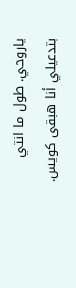ياروحي. طول ما انتي بتدعيلي أنا هبقى كويس.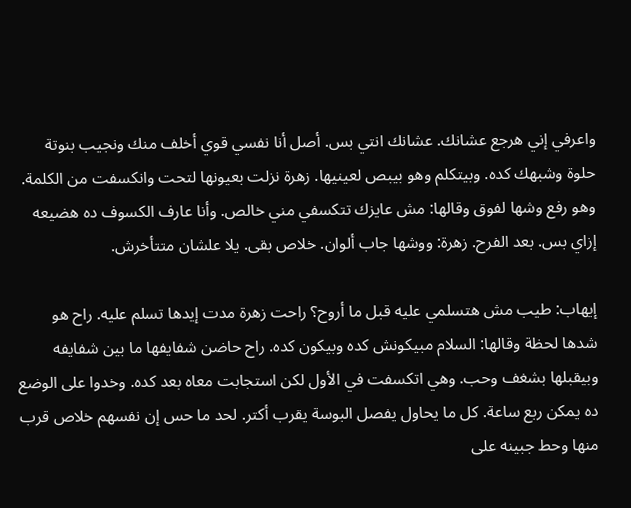واعرفي إني هرجع عشانك. عشانك انتي بس. أصل أنا نفسي قوي أخلف منك ونجيب بنوتة حلوة وشبهك كده. وبيتكلم وهو بيبص لعينيها. زهرة نزلت بعيونها لتحت وانكسفت من الكلمة. وهو رفع وشها لفوق وقالها: مش عايزك تتكسفي مني خالص. وأنا عارف الكسوف ده هضيعه إزاي بس. بعد الفرح. زهرة: ووشها جاب ألوان. خلاص بقى. يلا علشان متتأخرش.

إيهاب: طيب مش هتسلمي عليه قبل ما أروح؟ راحت زهرة مدت إيدها تسلم عليه. راح هو شدها لحظة وقالها: السلام مبيكونش كده وبيكون كده. راح حاضن شفايفها ما بين شفايفه وبيقبلها بشغف وحب. وهي اتكسفت في الأول لكن استجابت معاه بعد كده. وخدوا على الوضع ده يمكن ربع ساعة. كل ما يحاول يفصل البوسة يقرب أكتر. لحد ما حس إن نفسهم خلاص قرب منها وحط جبينه على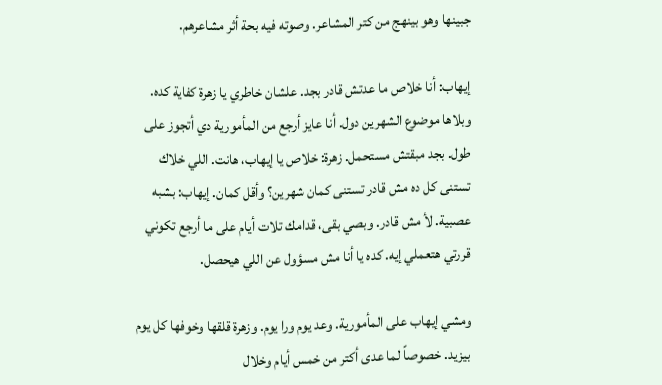جبينها وهو بينهج من كتر المشاعر. وصوته فيه بحة أثر مشاعرهم.

إيهاب: أنا خلاص ما عدتش قادر بجد. علشان خاطري يا زهرة كفاية كده. وبلاها موضوع الشهرين دول. أنا عايز أرجع من المأمورية دي أتجوز على طول. بجد مبقتش مستحمل. زهرة: خلاص يا إيهاب، هانت. اللي خلاك تستنى كل ده مش قادر تستنى كمان شهرين؟ وأقل كمان. إيهاب: بشبه عصبية. لأ مش قادر. وبصي بقى، قدامك تلات أيام على ما أرجع تكوني قررتي هتعملي إيه. كده يا أنا مش مسؤول عن اللي هيحصل.

ومشي إيهاب على المأمورية. وعد يوم ورا يوم. وزهرة قلقها وخوفها كل يوم بيزيد. خصوصاً لما عدى أكتر من خمس أيام وخلال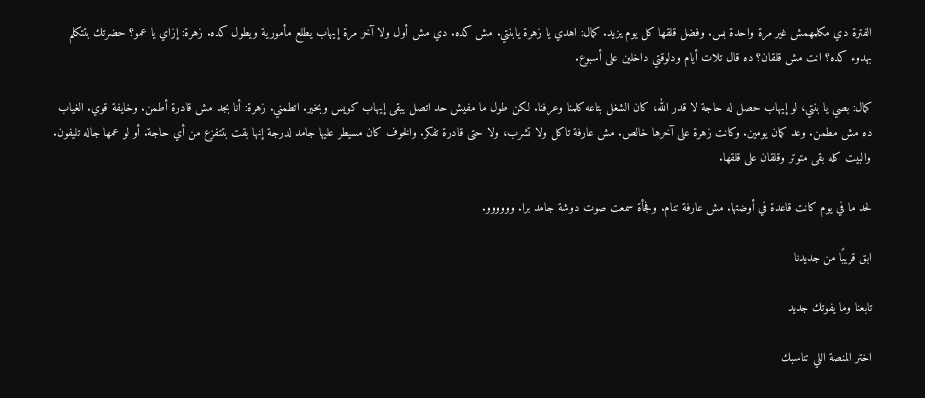الفترة دي مكلمهمش غير مرة واحدة بس. وفضل قلقها كل يوم يزيد. كمال: اهدي يا زهرة يابنتي. مش كده. دي مش أول ولا آخر مرة إيهاب يطلع مأمورية ويطول كده. زهرة: إزاي يا عمو؟ حضرتك بتتكلم بهدوء كده؟ انت مش قلقان؟ ده قال تلات أيام ودلوقتي داخلين على أسبوع.

كمال: بصي يا بنتي، لو إيهاب حصل له حاجة لا قدر الله، كان الشغل بتاعه كلمنا وعرفنا. لكن طول ما مفيش حد اتصل يبقى إيهاب كويس وبخير. اتطمني. زهرة: أنا بجد مش قادرة أطمن. وخايفة قوي. الغياب ده مش مطمن. وعد كمان يومين. وكانت زهرة على آخرها خالص. مش عارفة تاكل ولا تشرب، ولا حتى قادرة تفكر. والخوف كان مسيطر عليها جامد لدرجة إنها بقت بتتفزع من أي حاجة. أو لو عمها جاله تليفون. والبيت كله بقى متوتر وقلقان على قلقها.

لحد ما في يوم كانت قاعدة في أوضتها. مش عارفة تنام. وفجأة سمعت صوت دوشة جامد برا. وووووو.

ابق قريبًا من جديدنا

تابعنا وما يفوتك جديد

اختر المنصة اللي تناسبك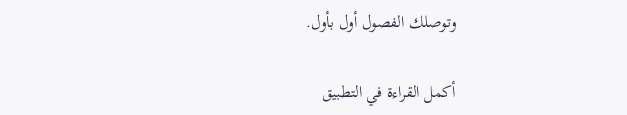وتوصلك الفصول أول بأول.

أكمل القراءة في التطبيق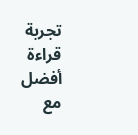تجربة قراءة أفضل مع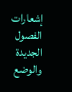إشعارات الفصول الجديدة والوضع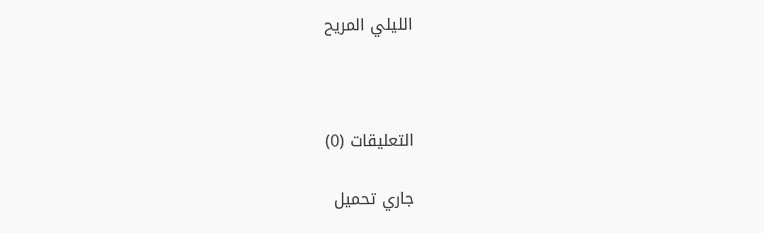الليلي المريح



التعليقات (0)

جاري تحميل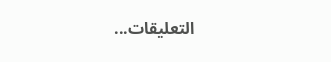التعليقات...